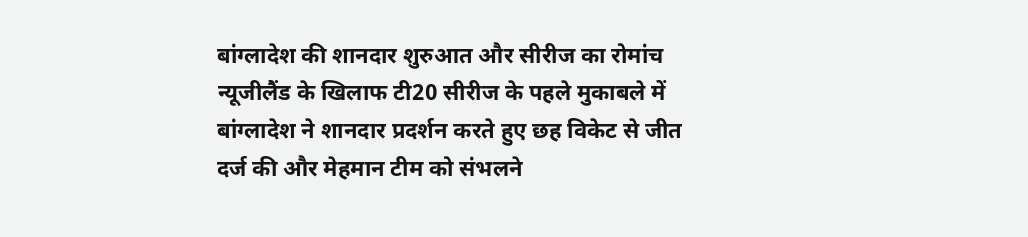बांग्लादेश की शानदार शुरुआत और सीरीज का रोमांच
न्यूजीलैंड के खिलाफ टी20 सीरीज के पहले मुकाबले में बांग्लादेश ने शानदार प्रदर्शन करते हुए छह विकेट से जीत दर्ज की और मेहमान टीम को संभलने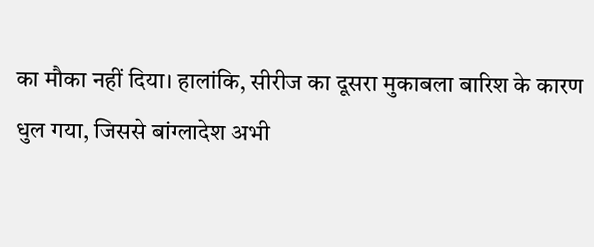का मौका नहीं दिया। हालांकि, सीरीज का दूसरा मुकाबला बारिश के कारण धुल गया, जिससे बांग्लादेश अभी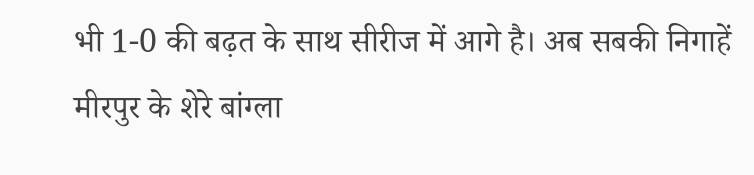भी 1-0 की बढ़त के साथ सीरीज में आगे है। अब सबकी निगाहें मीरपुर के शेरे बांग्ला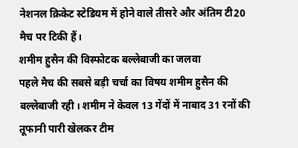नेशनल क्रिकेट स्टेडियम में होने वाले तीसरे और अंतिम टी20 मैच पर टिकी हैं।
शमीम हुसैन की विस्फोटक बल्लेबाजी का जलवा
पहले मैच की सबसे बड़ी चर्चा का विषय शमीम हुसैन की बल्लेबाजी रही। शमीम ने केवल 13 गेंदों में नाबाद 31 रनों की तूफानी पारी खेलकर टीम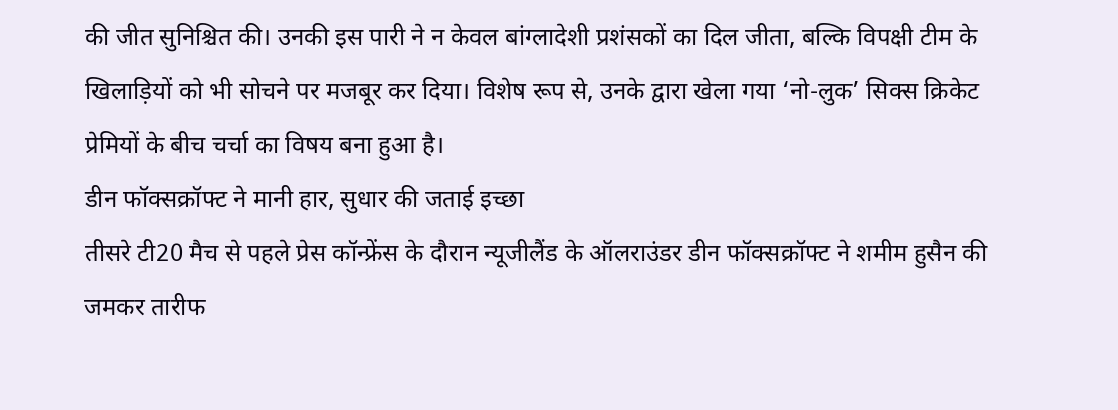की जीत सुनिश्चित की। उनकी इस पारी ने न केवल बांग्लादेशी प्रशंसकों का दिल जीता, बल्कि विपक्षी टीम के खिलाड़ियों को भी सोचने पर मजबूर कर दिया। विशेष रूप से, उनके द्वारा खेला गया ‘नो-लुक’ सिक्स क्रिकेट प्रेमियों के बीच चर्चा का विषय बना हुआ है।
डीन फॉक्सक्रॉफ्ट ने मानी हार, सुधार की जताई इच्छा
तीसरे टी20 मैच से पहले प्रेस कॉन्फ्रेंस के दौरान न्यूजीलैंड के ऑलराउंडर डीन फॉक्सक्रॉफ्ट ने शमीम हुसैन की जमकर तारीफ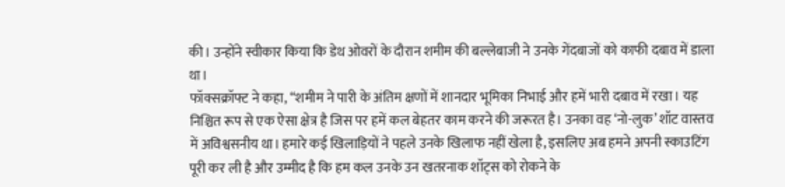की। उन्होंने स्वीकार किया कि डेथ ओवरों के दौरान शमीम की बल्लेबाजी ने उनके गेंदबाजों को काफी दबाव में डाला था।
फॉक्सक्रॉफ्ट ने कहा, “शमीम ने पारी के अंतिम क्षणों में शानदार भूमिका निभाई और हमें भारी दबाव में रखा। यह निश्चित रूप से एक ऐसा क्षेत्र है जिस पर हमें कल बेहतर काम करने की जरूरत है। उनका वह ‘नो-लुक’ शॉट वास्तव में अविश्वसनीय था। हमारे कई खिलाड़ियों ने पहले उनके खिलाफ नहीं खेला है, इसलिए अब हमने अपनी स्काउटिंग पूरी कर ली है और उम्मीद है कि हम कल उनके उन खतरनाक शॉट्स को रोकने के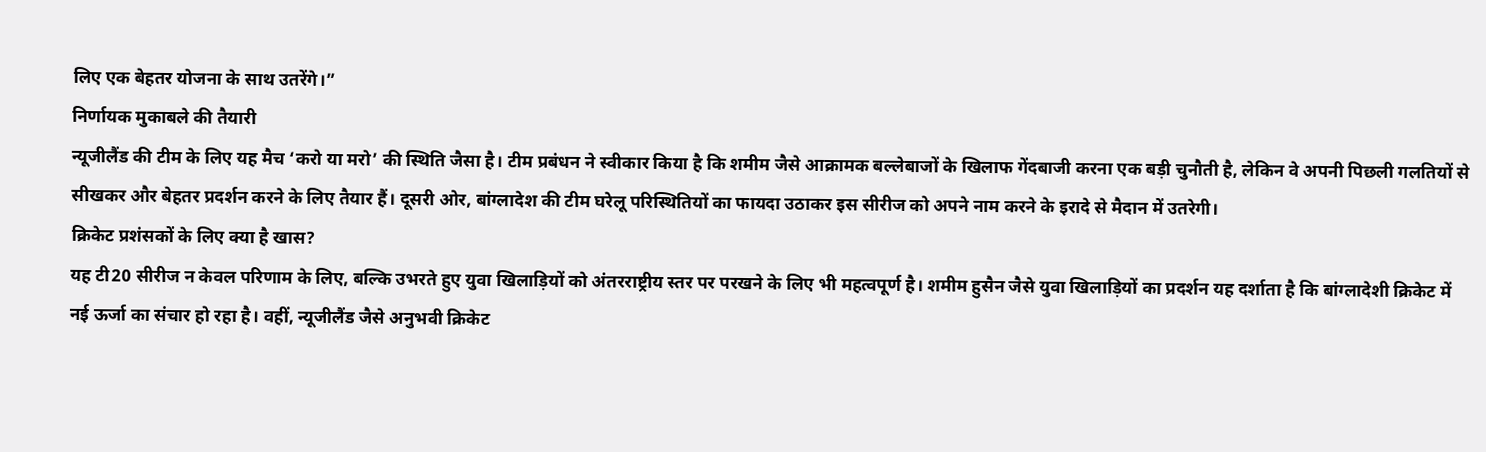लिए एक बेहतर योजना के साथ उतरेंगे।”
निर्णायक मुकाबले की तैयारी
न्यूजीलैंड की टीम के लिए यह मैच ‘करो या मरो’ की स्थिति जैसा है। टीम प्रबंधन ने स्वीकार किया है कि शमीम जैसे आक्रामक बल्लेबाजों के खिलाफ गेंदबाजी करना एक बड़ी चुनौती है, लेकिन वे अपनी पिछली गलतियों से सीखकर और बेहतर प्रदर्शन करने के लिए तैयार हैं। दूसरी ओर, बांग्लादेश की टीम घरेलू परिस्थितियों का फायदा उठाकर इस सीरीज को अपने नाम करने के इरादे से मैदान में उतरेगी।
क्रिकेट प्रशंसकों के लिए क्या है खास?
यह टी20 सीरीज न केवल परिणाम के लिए, बल्कि उभरते हुए युवा खिलाड़ियों को अंतरराष्ट्रीय स्तर पर परखने के लिए भी महत्वपूर्ण है। शमीम हुसैन जैसे युवा खिलाड़ियों का प्रदर्शन यह दर्शाता है कि बांग्लादेशी क्रिकेट में नई ऊर्जा का संचार हो रहा है। वहीं, न्यूजीलैंड जैसे अनुभवी क्रिकेट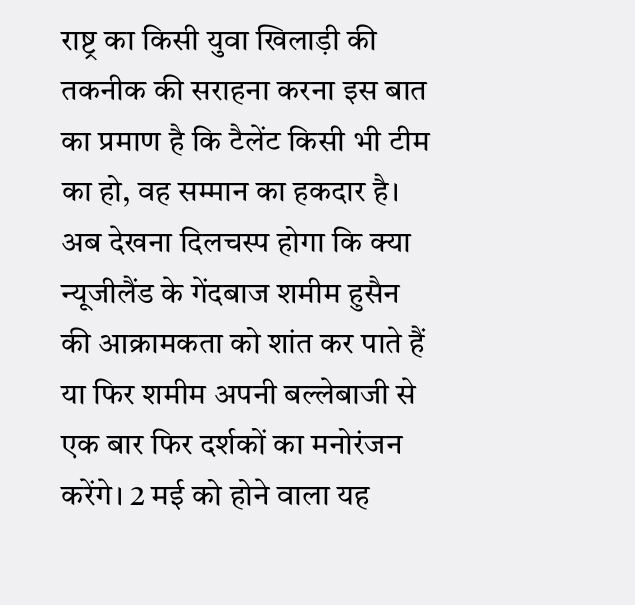राष्ट्र का किसी युवा खिलाड़ी की तकनीक की सराहना करना इस बात का प्रमाण है कि टैलेंट किसी भी टीम का हो, वह सम्मान का हकदार है।
अब देखना दिलचस्प होगा कि क्या न्यूजीलैंड के गेंदबाज शमीम हुसैन की आक्रामकता को शांत कर पाते हैं या फिर शमीम अपनी बल्लेबाजी से एक बार फिर दर्शकों का मनोरंजन करेंगे। 2 मई को होने वाला यह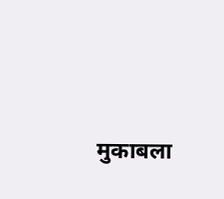मुकाबला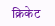क्रिकेट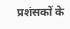प्रशंसकों के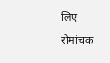लिए रोमांचक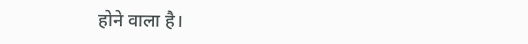होने वाला है।